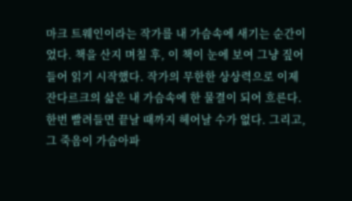마크 트웨인이라는 작가를 내 가슴속에 새기는 순간이었다. 책을 산지 며칠 후, 이 책이 눈에 보여 그냥 짚어들어 읽기 시작했다. 작가의 무한한 상상력으로 이제 잔다르크의 삶은 내 가슴속에 한 물결이 되어 흐른다. 한번 빨려들면 끝날 때까지 헤어날 수가 없다. 그리고, 그 죽음이 가슴아파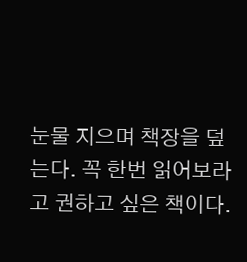눈물 지으며 책장을 덮는다. 꼭 한번 읽어보라고 권하고 싶은 책이다.